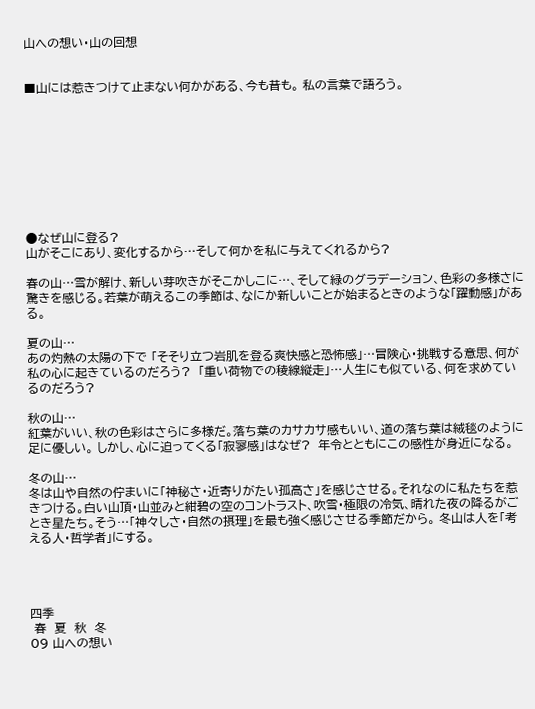山への想い・山の回想


■山には惹きつけて止まない何かがある、今も昔も。 私の言葉で語ろう。









●なぜ山に登る?
山がそこにあり、変化するから…そして何かを私に与えてくれるから?

春の山…雪が解け、新しい芽吹きがそこかしこに…、そして緑のグラデーション、色彩の多様さに驚きを感じる。若葉が萌えるこの季節は、なにか新しいことが始まるときのような「躍動感」がある。

夏の山…
あの灼熱の太陽の下で 「そそり立つ岩肌を登る爽快感と恐怖感」…冒険心・挑戦する意思、何が私の心に起きているのだろう?  「重い荷物での稜線縦走」…人生にも似ている、何を求めているのだろう?

秋の山…
紅葉がいい、秋の色彩はさらに多様だ。落ち葉のカサカサ感もいい、道の落ち葉は絨毯のように足に優しい。 しかし、心に迫ってくる「寂寥感」はなぜ?  年令とともにこの感性が身近になる。

冬の山…
冬は山や自然の佇まいに「神秘さ・近寄りがたい孤高さ」を感じさせる。それなのに私たちを惹きつける。白い山頂・山並みと紺碧の空のコントラスト、吹雪・極限の冷気、晴れた夜の降るがごとき星たち。そう…「神々しさ・自然の摂理」を最も強く感じさせる季節だから。 冬山は人を「考える人・哲学者」にする。




四季
 春  夏  秋  冬
09 山への想い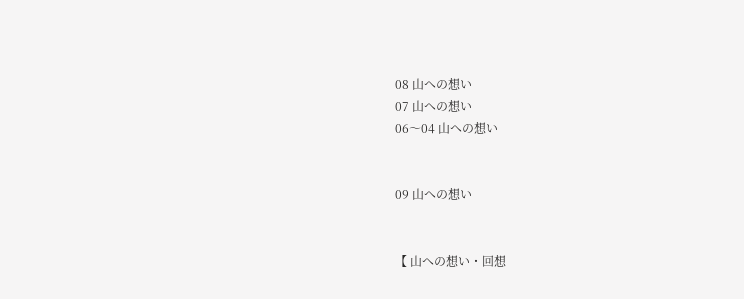08 山への想い
07 山への想い
06〜04 山への想い


09 山への想い


【 山への想い・回想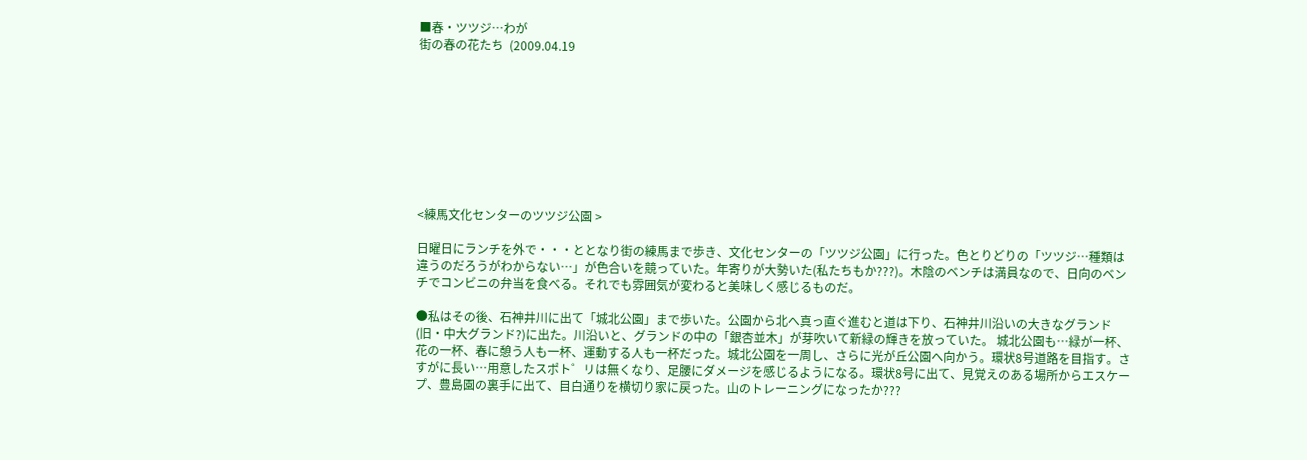■春・ツツジ…わが
街の春の花たち  (2009.04.19









<練馬文化センターのツツジ公園 >

日曜日にランチを外で・・・ととなり街の練馬まで歩き、文化センターの「ツツジ公園」に行った。色とりどりの「ツツジ…種類は違うのだろうがわからない…」が色合いを競っていた。年寄りが大勢いた(私たちもか???)。木陰のベンチは満員なので、日向のベンチでコンビニの弁当を食べる。それでも雰囲気が変わると美味しく感じるものだ。

●私はその後、石神井川に出て「城北公園」まで歩いた。公園から北へ真っ直ぐ進むと道は下り、石神井川沿いの大きなグランド(旧・中大グランド?)に出た。川沿いと、グランドの中の「銀杏並木」が芽吹いて新緑の輝きを放っていた。 城北公園も…緑が一杯、花の一杯、春に憩う人も一杯、運動する人も一杯だった。城北公園を一周し、さらに光が丘公園へ向かう。環状8号道路を目指す。さすがに長い…用意したスポト゜リは無くなり、足腰にダメージを感じるようになる。環状8号に出て、見覚えのある場所からエスケープ、豊島園の裏手に出て、目白通りを横切り家に戻った。山のトレーニングになったか???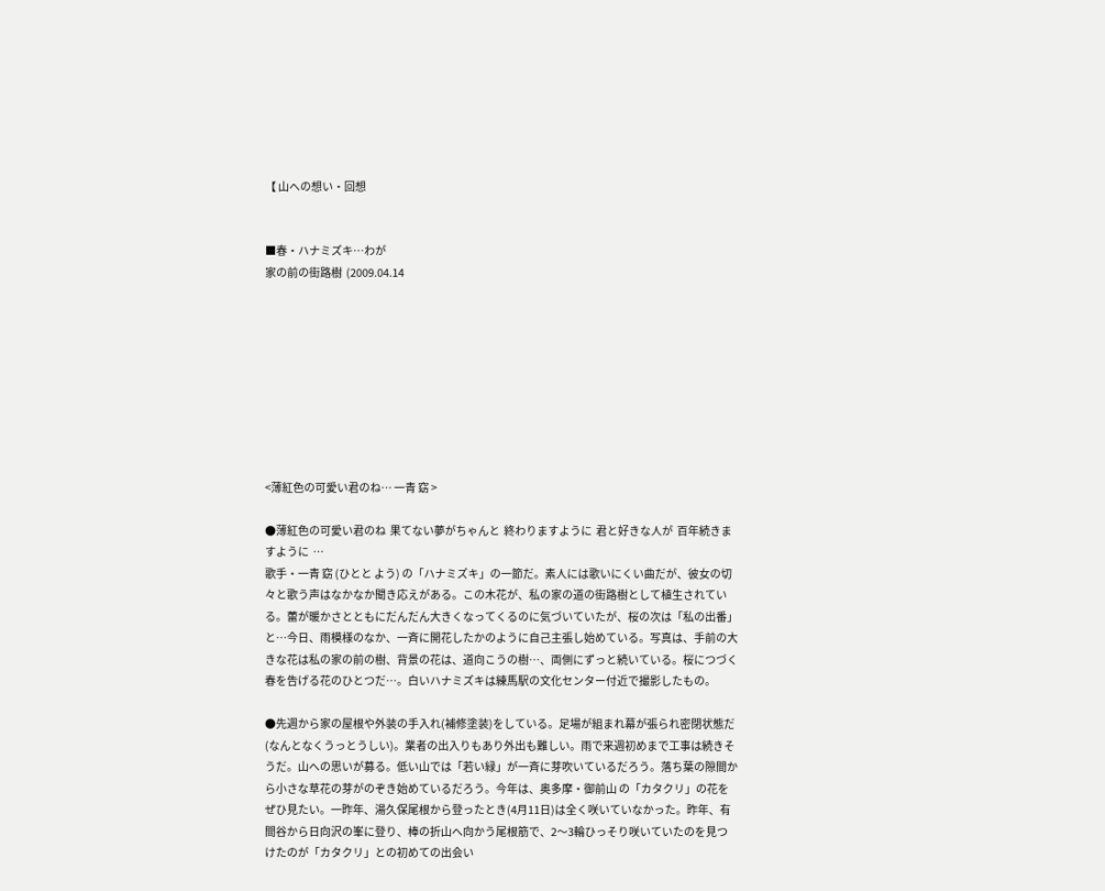【 山への想い・回想


■春・ハナミズキ…わが
家の前の街路樹  (2009.04.14









<薄紅色の可愛い君のね… 一青 窈 >

●薄紅色の可愛い君のね  果てない夢がちゃんと  終わりますように  君と好きな人が  百年続きますように  …
歌手・一青 窈 (ひとと よう) の「ハナミズキ」の一節だ。素人には歌いにくい曲だが、彼女の切々と歌う声はなかなか聞き応えがある。この木花が、私の家の道の街路樹として植生されている。蕾が暖かさとともにだんだん大きくなってくるのに気づいていたが、桜の次は「私の出番」と…今日、雨模様のなか、一斉に開花したかのように自己主張し始めている。写真は、手前の大きな花は私の家の前の樹、背景の花は、道向こうの樹…、両側にずっと続いている。桜につづく春を告げる花のひとつだ…。白いハナミズキは練馬駅の文化センター付近で撮影したもの。

●先週から家の屋根や外装の手入れ(補修塗装)をしている。足場が組まれ幕が張られ密閉状態だ(なんとなくうっとうしい)。業者の出入りもあり外出も難しい。雨で来週初めまで工事は続きそうだ。山への思いが募る。低い山では「若い緑」が一斉に芽吹いているだろう。落ち葉の隙間から小さな草花の芽がのぞき始めているだろう。今年は、奥多摩・御前山 の「カタクリ」の花をぜひ見たい。一昨年、湯久保尾根から登ったとき(4月11日)は全く咲いていなかった。昨年、有間谷から日向沢の峯に登り、棒の折山へ向かう尾根筋で、2〜3輪ひっそり咲いていたのを見つけたのが「カタクリ」との初めての出会い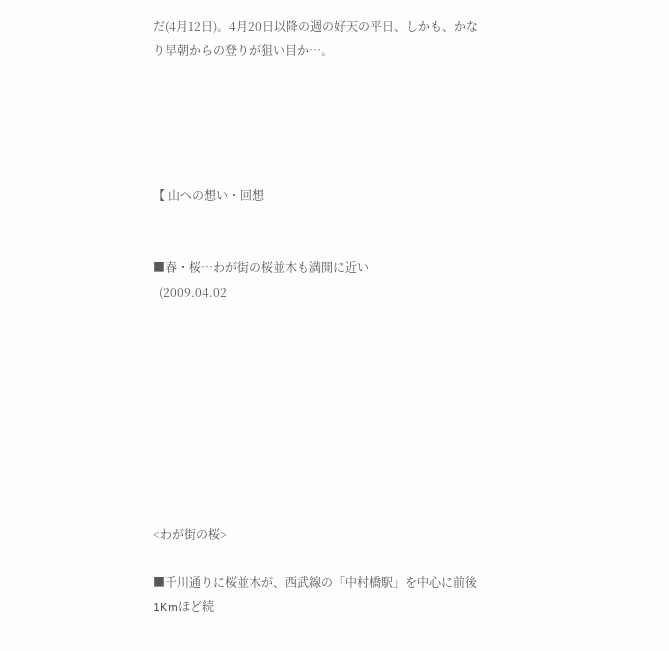だ(4月12日)。4月20日以降の週の好天の平日、しかも、かなり早朝からの登りが狙い目か…。





【 山への想い・回想


■春・桜…わが街の桜並木も満開に近い
  (2009.04.02









<わが街の桜>

■千川通りに桜並木が、西武線の「中村橋駅」を中心に前後1Kmほど続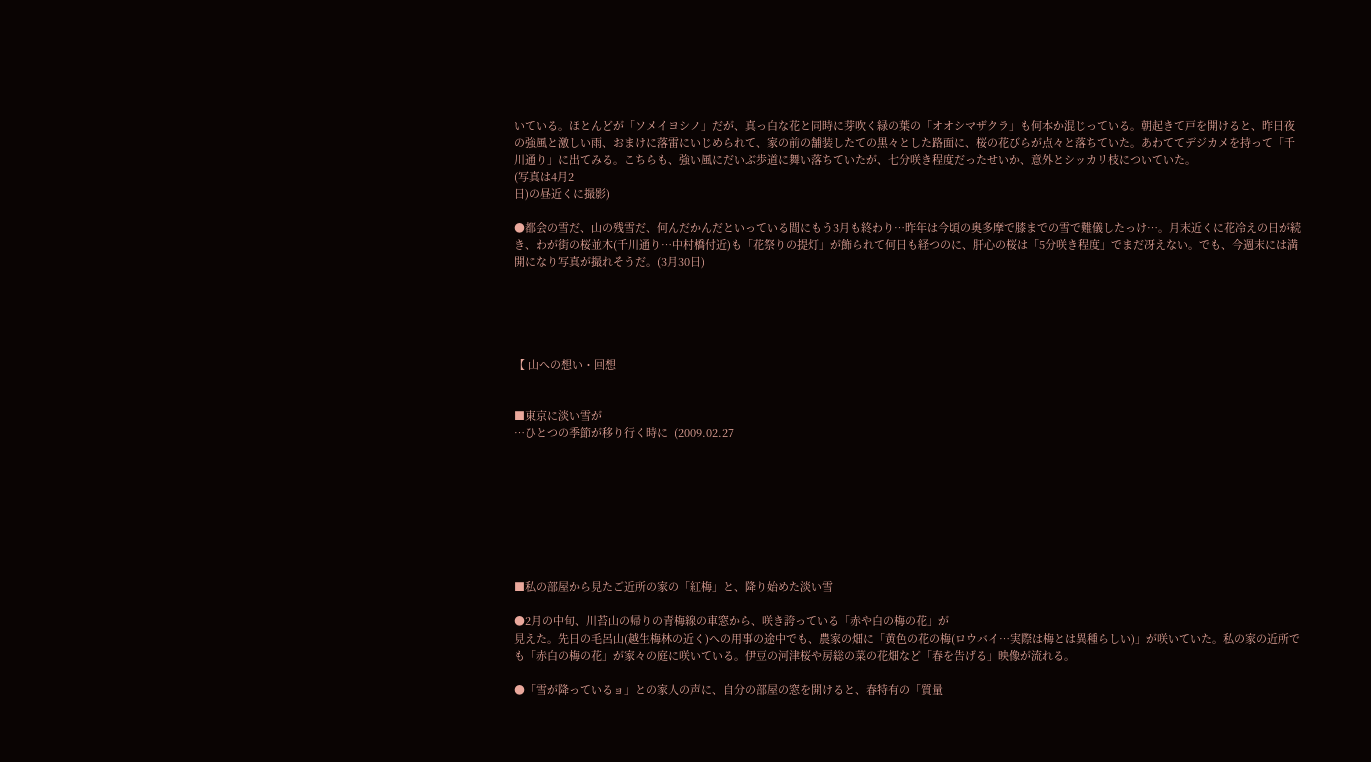いている。ほとんどが「ソメイヨシノ」だが、真っ白な花と同時に芽吹く緑の葉の「オオシマザクラ」も何本か混じっている。朝起きて戸を開けると、昨日夜の強風と激しい雨、おまけに落雷にいじめられて、家の前の舗装したての黒々とした路面に、桜の花びらが点々と落ちていた。あわててデジカメを持って「千川通り」に出てみる。こちらも、強い風にだいぶ歩道に舞い落ちていたが、七分咲き程度だったせいか、意外とシッカリ枝についていた。
(写真は4月2
日)の昼近くに撮影)

●都会の雪だ、山の残雪だ、何んだかんだといっている間にもう3月も終わり…昨年は今頃の奥多摩で膝までの雪で難儀したっけ…。月末近くに花冷えの日が続き、わが街の桜並木(千川通り…中村橋付近)も「花祭りの提灯」が飾られて何日も経つのに、肝心の桜は「5分咲き程度」でまだ冴えない。でも、今週末には満開になり写真が撮れそうだ。(3月30日)





【 山への想い・回想


■東京に淡い雪が
…ひとつの季節が移り行く時に  (2009.02.27








■私の部屋から見たご近所の家の「紅梅」と、降り始めた淡い雪

●2月の中旬、川苔山の帰りの青梅線の車窓から、咲き誇っている「赤や白の梅の花」が
見えた。先日の毛呂山(越生梅林の近く)への用事の途中でも、農家の畑に「黄色の花の梅(ロウバイ…実際は梅とは異種らしい)」が咲いていた。私の家の近所でも「赤白の梅の花」が家々の庭に咲いている。伊豆の河津桜や房総の菜の花畑など「春を告げる」映像が流れる。

●「雪が降っているョ」との家人の声に、自分の部屋の窓を開けると、春特有の「質量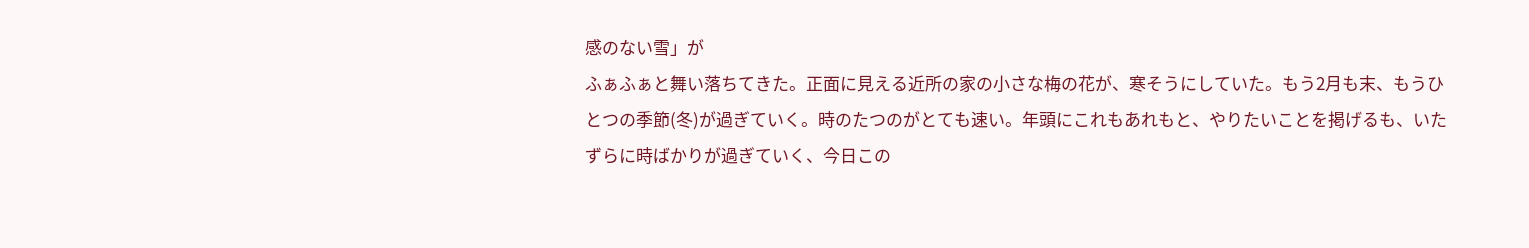感のない雪」が
ふぁふぁと舞い落ちてきた。正面に見える近所の家の小さな梅の花が、寒そうにしていた。もう2月も末、もうひとつの季節(冬)が過ぎていく。時のたつのがとても速い。年頭にこれもあれもと、やりたいことを掲げるも、いたずらに時ばかりが過ぎていく、今日この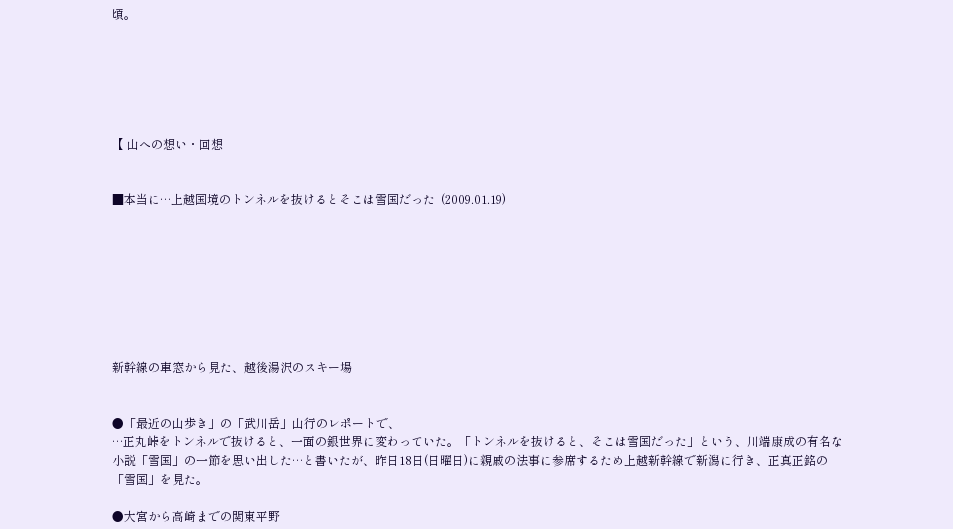頃。






【 山への想い・回想


■本当に…上越国境のトンネルを抜けるとそこは雪国だった  (2009.01.19)








新幹線の車窓から見た、越後湯沢のスキー場


●「最近の山歩き」の「武川岳」山行のレポートで、
…正丸峠をトンネルで抜けると、一面の銀世界に変わっていた。「トンネルを抜けると、そこは雪国だった」という、川端康成の有名な小説「雪国」の一節を思い出した…と書いたが、昨日18日(日曜日)に親戚の法事に参席するため上越新幹線で新潟に行き、正真正銘の「雪国」を見た。

●大宮から高崎までの関東平野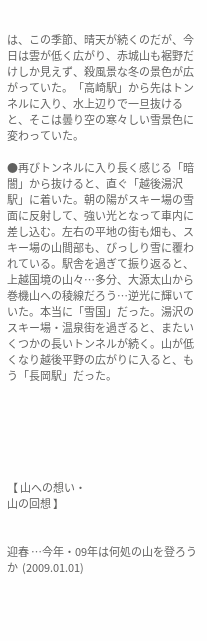は、この季節、晴天が続くのだが、今日は雲が低く広がり、赤城山も裾野だけしか見えず、殺風景な冬の景色が広がっていた。「高崎駅」から先はトンネルに入り、水上辺りで一旦抜けると、そこは曇り空の寒々しい雪景色に変わっていた。

●再びトンネルに入り長く感じる「暗闇」から抜けると、直ぐ「越後湯沢駅」に着いた。朝の陽がスキー場の雪面に反射して、強い光となって車内に差し込む。左右の平地の街も畑も、スキー場の山間部も、びっしり雪に覆われている。駅舎を過ぎて振り返ると、上越国境の山々…多分、大源太山から巻機山への稜線だろう…逆光に輝いていた。本当に「雪国」だった。湯沢のスキー場・温泉街を過ぎると、またいくつかの長いトンネルが続く。山が低くなり越後平野の広がりに入ると、もう「長岡駅」だった。






【 山への想い・
山の回想 】


迎春 …今年・09年は何処の山を登ろうか  (2009.01.01)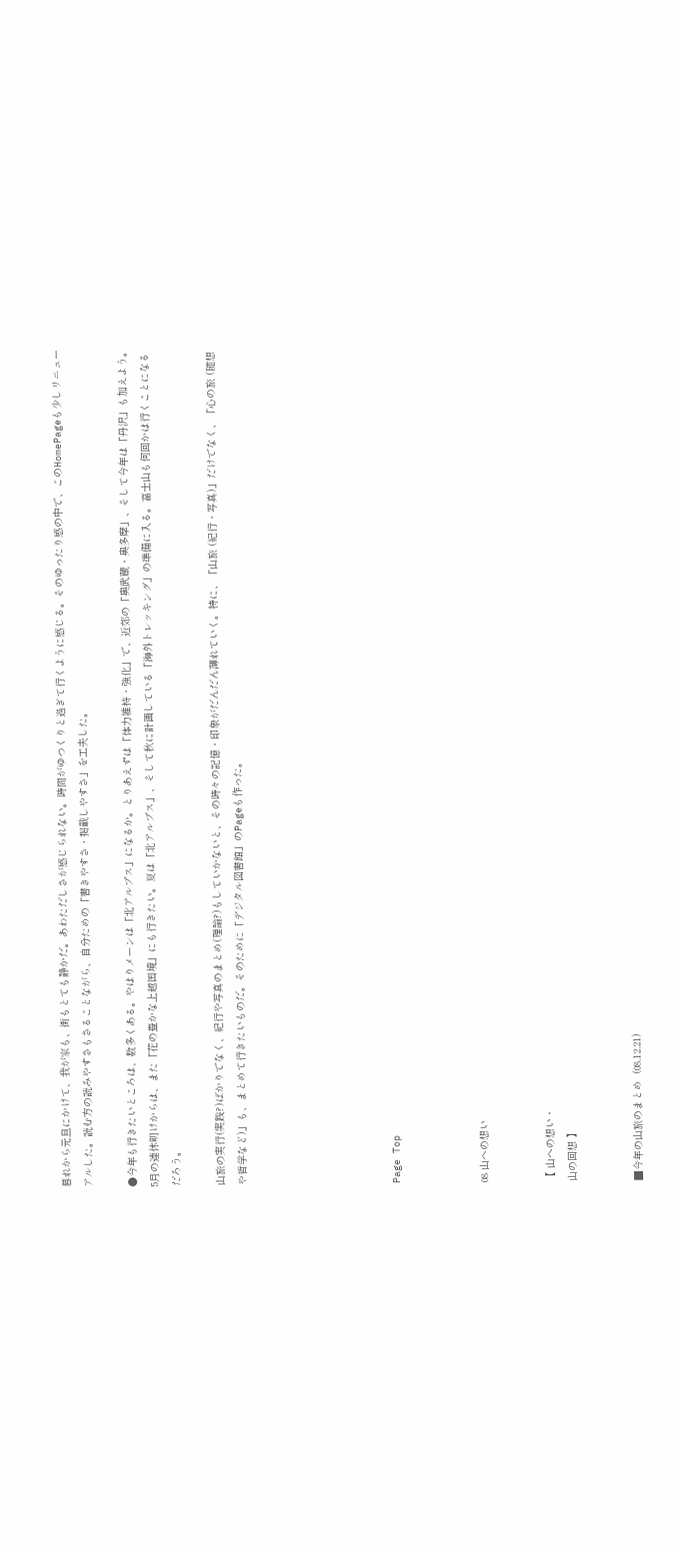暮れから元旦にかけて、我が家も、街もとても静かだ。あわただしさが感じられない。時間がゆつくりと過ぎて行くように感じる。そのゆったり感の中で、このHomePageも少しリニューアルした。読む方の読みやすさもさることながら、自分ための「書きやすさ・掲載しやすさ」を工夫した。

●今年も行きたいところは、数多くある。やはりメーンは「北アルプス」になるか。とりあえずは「体力維持・強化」で、近郊の「奥武蔵・奥多摩」、そして今年は「丹沢」も加えよう。5月の連休明けからは、また「花の豊かな上越国境」にも行きたい。夏は「北アルプス」、そして秋に計画している「海外トレッキング」の準備に入る。富士山も何回かは行くことになるだろう。

山旅の実行(実践?)ばかりでなく、紀行や写真のまとめ(理論?)もしていかないと、その時々の記憶・印象がだんだん薄れていく。特に、「山旅 (紀行・写真)」だけでなく、「心の旅 (随想や哲学など)」も、まとめて行きたいものだ。そのために「デジタル図書館」のPageも作った。






Page Top



08 山への想い


【 山への想い・
山の回想 】


■今年の山旅のまとめ  (08.12.21)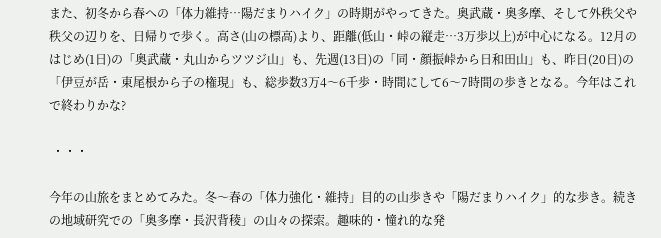また、初冬から春への「体力維持…陽だまりハイク」の時期がやってきた。奥武蔵・奥多摩、そして外秩父や秩父の辺りを、日帰りで歩く。高さ(山の標高)より、距離(低山・峠の縦走…3万歩以上)が中心になる。12月のはじめ(1日)の「奥武蔵・丸山からツツジ山」も、先週(13日)の「同・顔振峠から日和田山」も、昨日(20日)の「伊豆が岳・東尾根から子の権現」も、総歩数3万4〜6千歩・時間にして6〜7時間の歩きとなる。今年はこれで終わりかな?

 ・・・

今年の山旅をまとめてみた。冬〜春の「体力強化・維持」目的の山歩きや「陽だまりハイク」的な歩き。続きの地域研究での「奥多摩・長沢背稜」の山々の探索。趣味的・憧れ的な発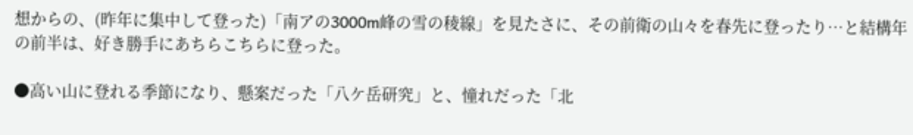想からの、(昨年に集中して登った)「南アの3000m峰の雪の稜線」を見たさに、その前衛の山々を春先に登ったり…と結構年の前半は、好き勝手にあちらこちらに登った。

●高い山に登れる季節になり、懸案だった「八ケ岳研究」と、憧れだった「北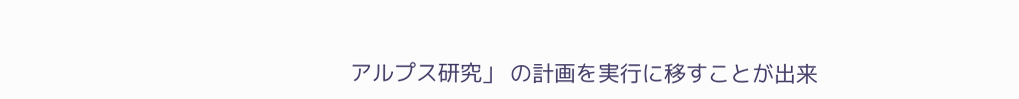アルプス研究」 の計画を実行に移すことが出来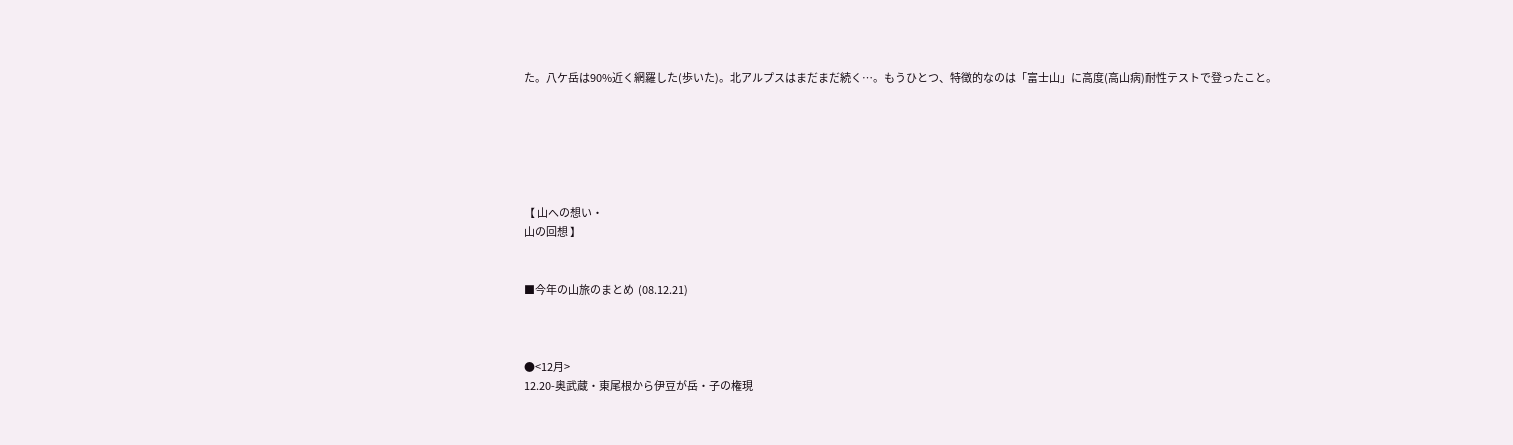た。八ケ岳は90%近く網羅した(歩いた)。北アルプスはまだまだ続く…。もうひとつ、特徴的なのは「富士山」に高度(高山病)耐性テストで登ったこと。






【 山への想い・
山の回想 】


■今年の山旅のまとめ  (08.12.21)



●<12月>
12.20-奥武蔵・東尾根から伊豆が岳・子の権現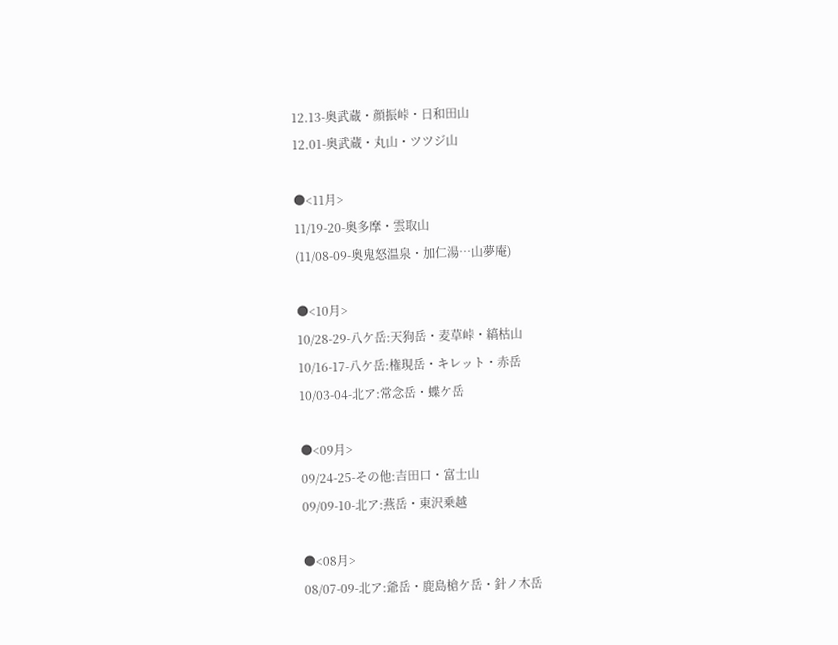12.13-奥武蔵・顔振峠・日和田山
12.01-奥武蔵・丸山・ツツジ山

●<11月>
11/19-20-奥多摩・雲取山
(11/08-09-奥鬼怒温泉・加仁湯…山夢庵)

●<10月>
10/28-29-八ケ岳:天狗岳・麦草峠・縞枯山
10/16-17-八ケ岳:権現岳・キレット・赤岳
10/03-04-北ア:常念岳・蝶ケ岳

●<09月>
09/24-25-その他:吉田口・富士山
09/09-10-北ア:燕岳・東沢乗越

●<08月>
08/07-09-北ア:爺岳・鹿島槍ケ岳・針ノ木岳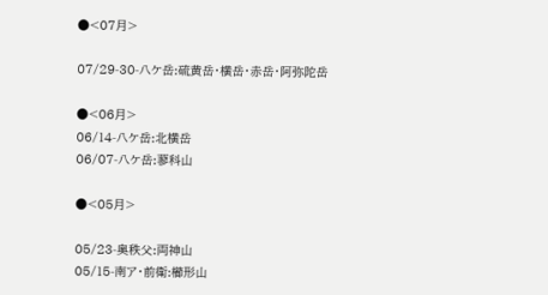●<07月>

07/29-30-八ケ岳:硫黄岳・横岳・赤岳・阿弥陀岳

●<06月>
06/14-八ケ岳:北横岳
06/07-八ケ岳:蓼科山

●<05月>

05/23-奥秩父:両神山
05/15-南ア・前衛:櫛形山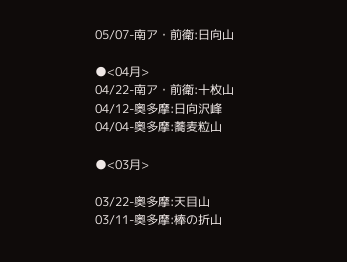05/07-南ア・前衛:日向山

●<04月>
04/22-南ア・前衛:十枚山
04/12-奥多摩:日向沢峰
04/04-奥多摩:蕎麦粒山

●<03月>

03/22-奥多摩:天目山
03/11-奥多摩:棒の折山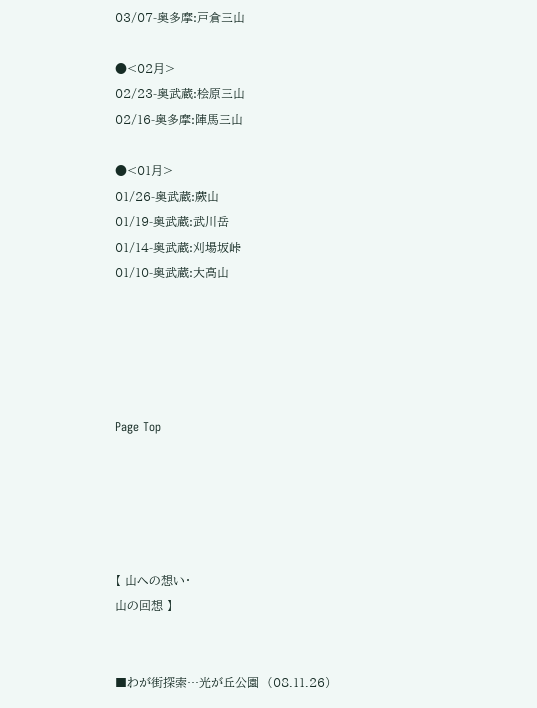03/07-奥多摩:戸倉三山

●<02月>
02/23-奥武蔵:桧原三山
02/16-奥多摩:陣馬三山

●<01月>
01/26-奥武蔵:蕨山
01/19-奥武蔵:武川岳
01/14-奥武蔵:刈場坂峠
01/10-奥武蔵:大高山





Page Top





【 山への想い・
山の回想 】


■わが街探索…光が丘公園  (08.11.26)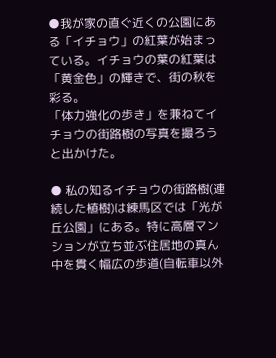●我が家の直ぐ近くの公園にある「イチョウ」の紅葉が始まっている。イチョウの葉の紅葉は「黄金色」の輝きで、街の秋を彩る。
「体力強化の歩き」を兼ねてイチョウの街路樹の写真を撮ろうと出かけた。

● 私の知るイチョウの街路樹(連続した植樹)は練馬区では「光が丘公園」にある。特に高層マンションが立ち並ぶ住居地の真ん中を貫く幅広の歩道(自転車以外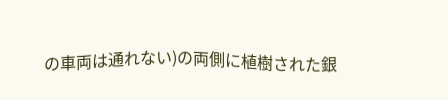の車両は通れない)の両側に植樹された銀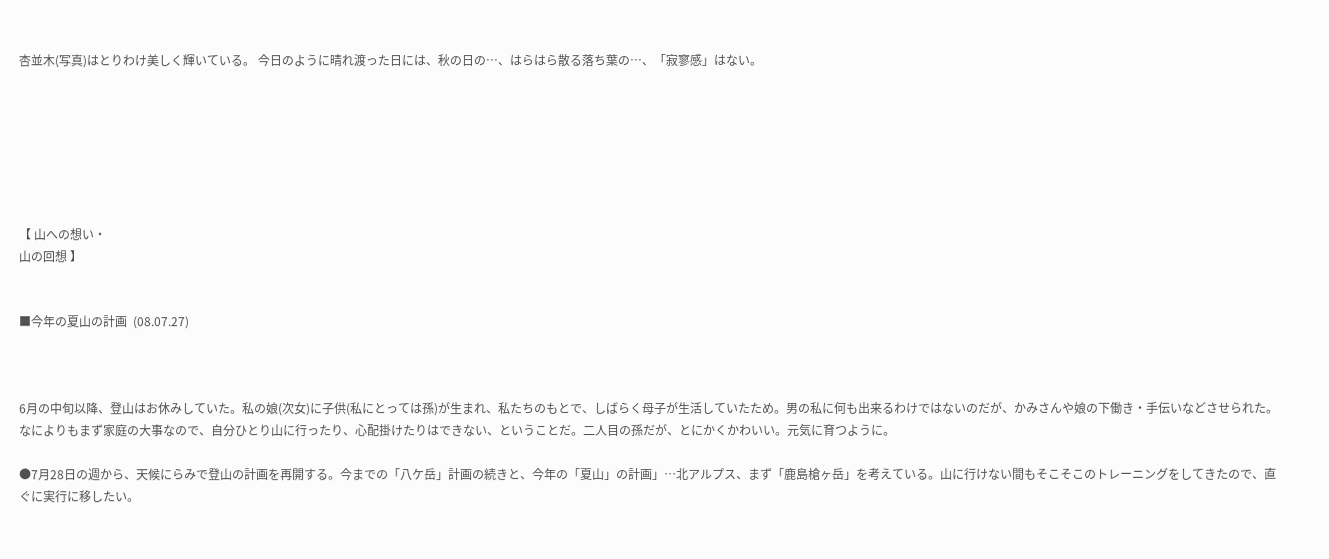杏並木(写真)はとりわけ美しく輝いている。 今日のように晴れ渡った日には、秋の日の…、はらはら散る落ち葉の…、「寂寥感」はない。







【 山への想い・
山の回想 】


■今年の夏山の計画  (08.07.27)



6月の中旬以降、登山はお休みしていた。私の娘(次女)に子供(私にとっては孫)が生まれ、私たちのもとで、しばらく母子が生活していたため。男の私に何も出来るわけではないのだが、かみさんや娘の下働き・手伝いなどさせられた。なによりもまず家庭の大事なので、自分ひとり山に行ったり、心配掛けたりはできない、ということだ。二人目の孫だが、とにかくかわいい。元気に育つように。

●7月28日の週から、天候にらみで登山の計画を再開する。今までの「八ケ岳」計画の続きと、今年の「夏山」の計画」…北アルプス、まず「鹿島槍ヶ岳」を考えている。山に行けない間もそこそこのトレーニングをしてきたので、直ぐに実行に移したい。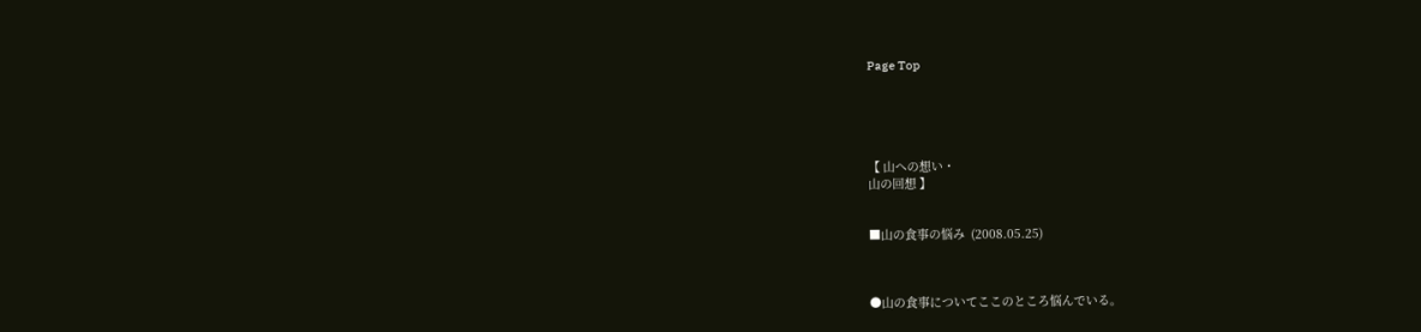Page Top





【 山への想い・
山の回想 】


■山の食事の悩み  (2008.05.25)



●山の食事についてここのところ悩んでいる。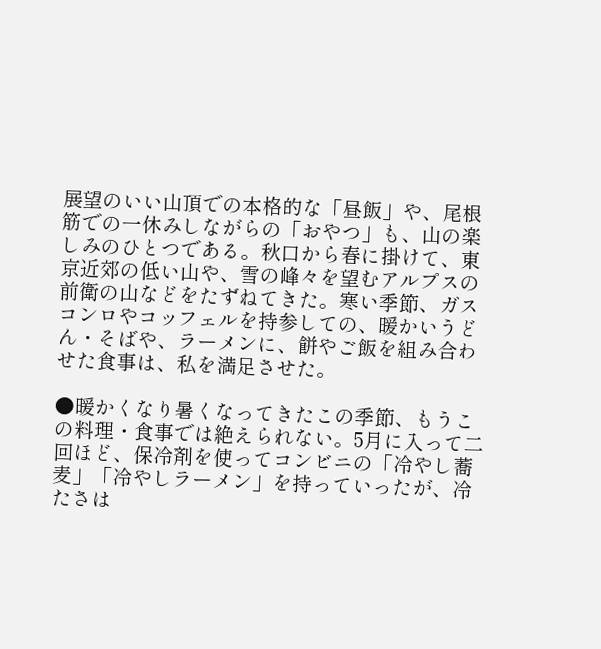展望のいい山頂での本格的な「昼飯」や、尾根筋での一休みしながらの「おやつ」も、山の楽しみのひとつである。秋口から春に掛けて、東京近郊の低い山や、雪の峰々を望むアルプスの前衛の山などをたずねてきた。寒い季節、ガスコンロやコッフェルを持参しての、暖かいうどん・そばや、ラーメンに、餅やご飯を組み合わせた食事は、私を満足させた。

●暖かくなり暑くなってきたこの季節、もうこの料理・食事では絶えられない。5月に入って二回ほど、保冷剤を使ってコンビニの「冷やし蕎麦」「冷やしラーメン」を持っていったが、冷たさは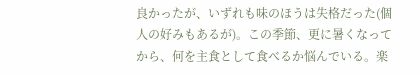良かったが、いずれも味のほうは失格だった(個人の好みもあるが)。この季節、更に暑くなってから、何を主食として食べるか悩んでいる。楽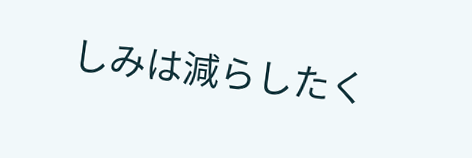しみは減らしたく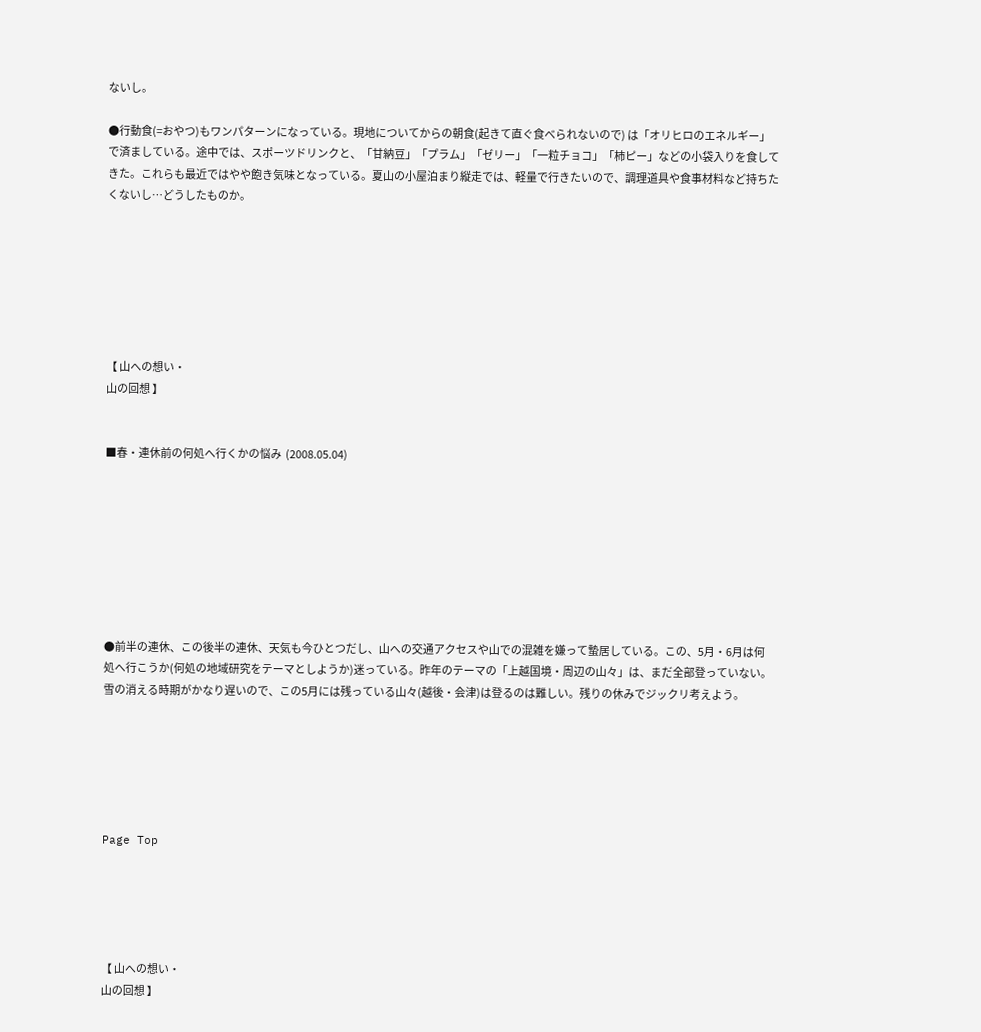ないし。

●行動食(=おやつ)もワンパターンになっている。現地についてからの朝食(起きて直ぐ食べられないので) は「オリヒロのエネルギー」で済ましている。途中では、スポーツドリンクと、「甘納豆」「プラム」「ゼリー」「一粒チョコ」「柿ピー」などの小袋入りを食してきた。これらも最近ではやや飽き気味となっている。夏山の小屋泊まり縦走では、軽量で行きたいので、調理道具や食事材料など持ちたくないし…どうしたものか。







【 山への想い・
山の回想 】


■春・連休前の何処へ行くかの悩み  (2008.05.04)








●前半の連休、この後半の連休、天気も今ひとつだし、山への交通アクセスや山での混雑を嫌って蟄居している。この、5月・6月は何処へ行こうか(何処の地域研究をテーマとしようか)迷っている。昨年のテーマの「上越国境・周辺の山々」は、まだ全部登っていない。雪の消える時期がかなり遅いので、この5月には残っている山々(越後・会津)は登るのは難しい。残りの休みでジックリ考えよう。






Page Top





【 山への想い・
山の回想 】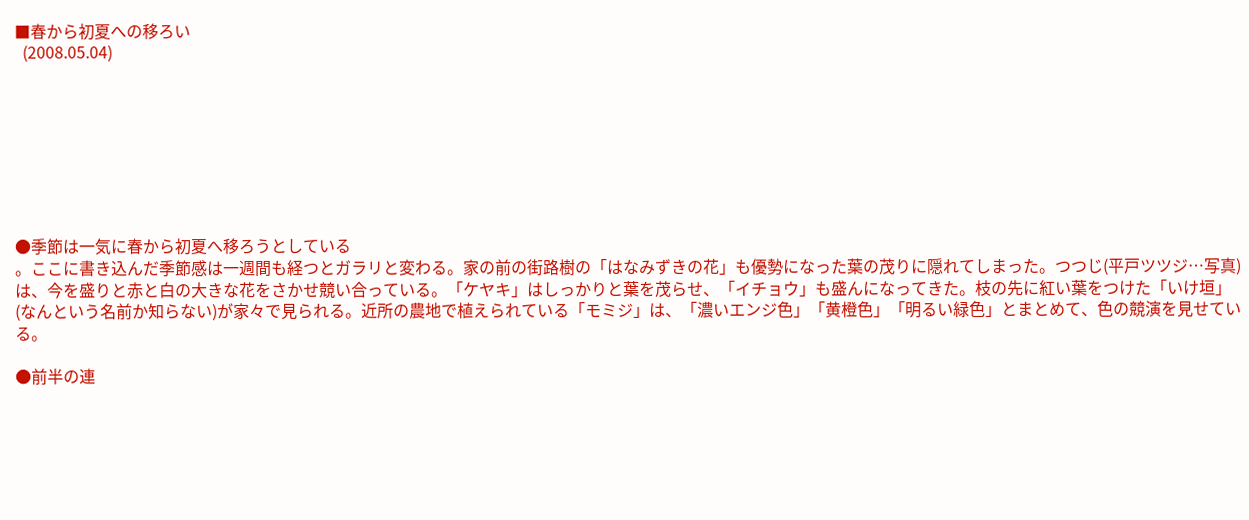■春から初夏への移ろい
  (2008.05.04)








●季節は一気に春から初夏へ移ろうとしている
。ここに書き込んだ季節感は一週間も経つとガラリと変わる。家の前の街路樹の「はなみずきの花」も優勢になった葉の茂りに隠れてしまった。つつじ(平戸ツツジ…写真)は、今を盛りと赤と白の大きな花をさかせ競い合っている。「ケヤキ」はしっかりと葉を茂らせ、「イチョウ」も盛んになってきた。枝の先に紅い葉をつけた「いけ垣」(なんという名前か知らない)が家々で見られる。近所の農地で植えられている「モミジ」は、「濃いエンジ色」「黄橙色」「明るい緑色」とまとめて、色の競演を見せている。

●前半の連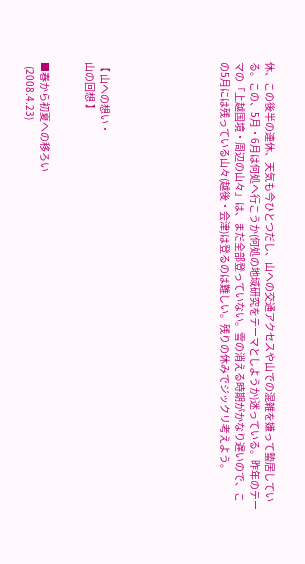休、この後半の連休、天気も今ひとつだし、山への交通アクセスや山での混雑を嫌って蟄居している。この、5月・6月は何処へ行こうか(何処の地域研究をテーマとしようか)迷っている。昨年のテーマの「上越国境・周辺の山々」は、まだ全部登っていない。雪の消える時期がかなり遅いので、この5月には残っている山々(越後・会津)は登るのは難しい。残りの休みでジックリ考えよう。







【 山への想い・
山の回想 】


■春から初夏への移ろい
  (2008.4.23)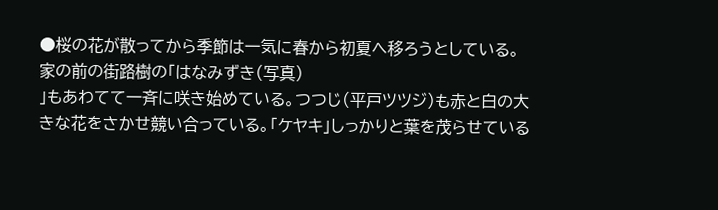●桜の花が散ってから季節は一気に春から初夏へ移ろうとしている。家の前の街路樹の「はなみずき(写真)
」もあわてて一斉に咲き始めている。つつじ(平戸ツツジ)も赤と白の大きな花をさかせ競い合っている。「ケヤキ」しっかりと葉を茂らせている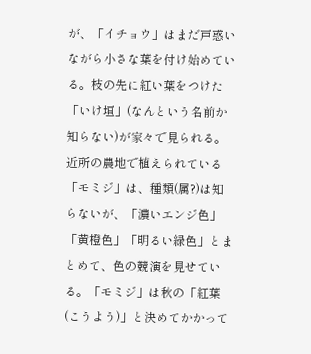が、「イチョウ」はまだ戸惑いながら小さな葉を付け始めている。枝の先に紅い葉をつけた「いけ垣」(なんという名前か知らない)が家々で見られる。近所の農地で植えられている「モミジ」は、種類(属?)は知らないが、「濃いエンジ色」「黄橙色」「明るい緑色」とまとめて、色の競演を見せている。「モミジ」は秋の「紅葉(こうよう)」と決めてかかって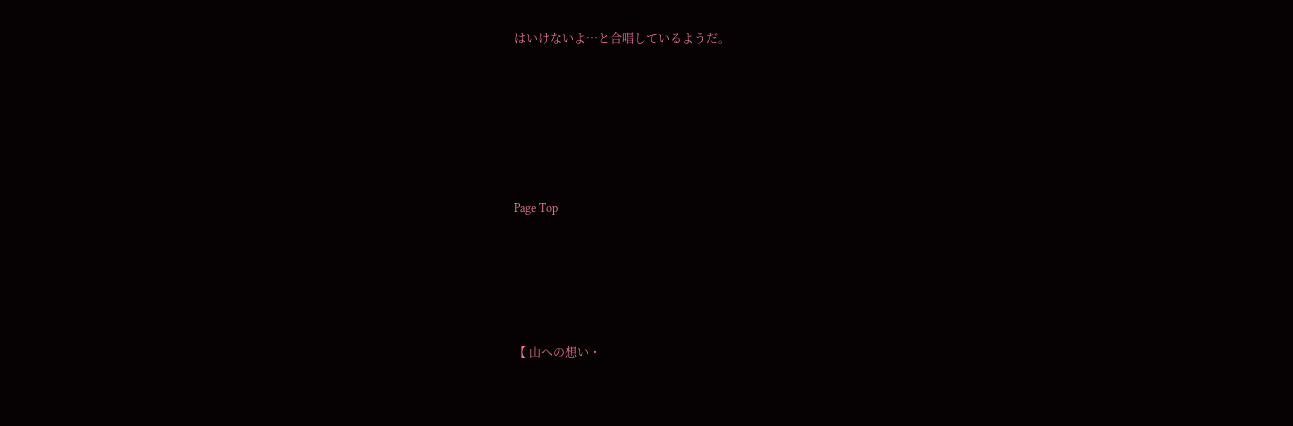はいけないよ…と合唱しているようだ。






Page Top





【 山への想い・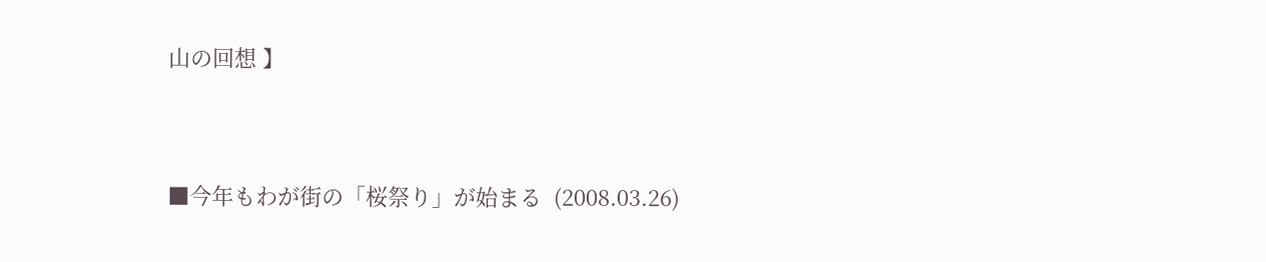山の回想 】


■今年もわが街の「桜祭り」が始まる  (2008.03.26)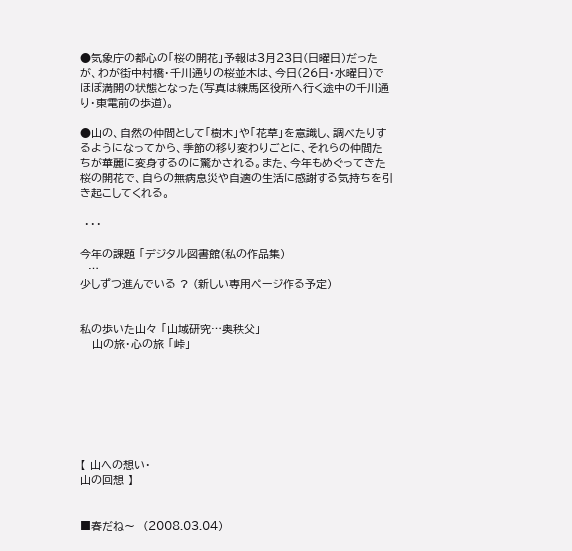●気象庁の都心の「桜の開花」予報は3月23日(日曜日)だったが、わが街中村橋・千川通りの桜並木は、今日(26日・水曜日)でほぼ満開の状態となった(写真は練馬区役所へ行く途中の千川通り・東電前の歩道)。

●山の、自然の仲間として「樹木」や「花草」を意識し、調べたりするようになってから、季節の移り変わりごとに、それらの仲間たちが華麗に変身するのに驚かされる。また、今年もめぐってきた桜の開花で、自らの無病息災や自適の生活に感謝する気持ちを引き起こしてくれる。

 ・・・

今年の課題 「デジタル図書館(私の作品集)
  …
少しずつ進んでいる ? (新しい専用ページ作る予定)


私の歩いた山々 「山域研究…奥秩父」
   山の旅・心の旅 「峠」







【 山への想い・
山の回想 】


■春だね〜  (2008.03.04)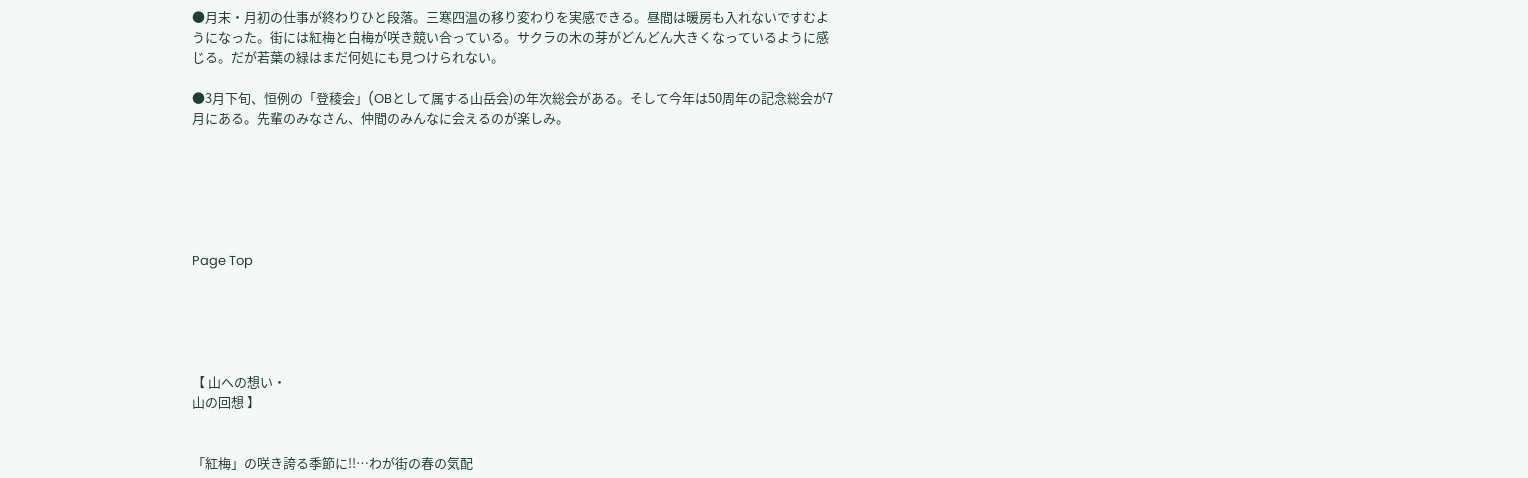●月末・月初の仕事が終わりひと段落。三寒四温の移り変わりを実感できる。昼間は暖房も入れないですむようになった。街には紅梅と白梅が咲き競い合っている。サクラの木の芽がどんどん大きくなっているように感じる。だが若葉の緑はまだ何処にも見つけられない。

●3月下旬、恒例の「登稜会」(OBとして属する山岳会)の年次総会がある。そして今年は50周年の記念総会が7月にある。先輩のみなさん、仲間のみんなに会えるのが楽しみ。






Page Top





【 山への想い・
山の回想 】


「紅梅」の咲き誇る季節に!!…わが街の春の気配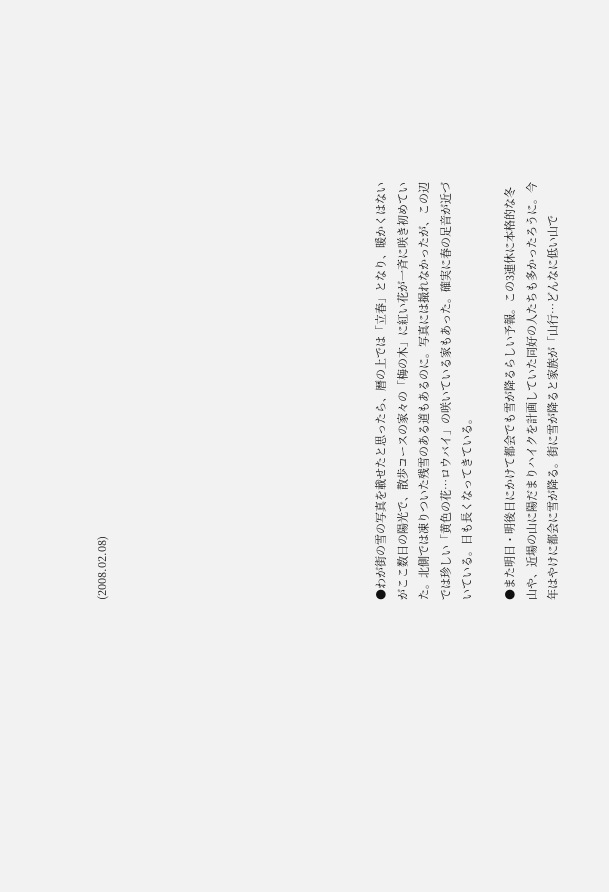(2008.02.08)












●わが街の雪の写真を載せたと思ったら、暦の上では「立春」となり、暖かくはないがここ数日の陽光で、散歩コースの家々の「梅の木」に紅い花が一斉に咲き初めていた。北側では凍りついた残雪のある道もあるのに。写真には撮れなかったが、この辺では珍しい「黄色の花…ロウバイ」の咲いている家もあった。確実に春の足音が近づいている。日も長くなってきている。

●また明日・明後日にかけて都会でも雪が降るらしい予報。この3連休に本格的な冬山や、近場の山に陽だまりハイクを計画していた同好の人たちも多かったろうに。今年はやけに都会に雪が降る。街に雪が降ると家族が「山行…どんなに低い山で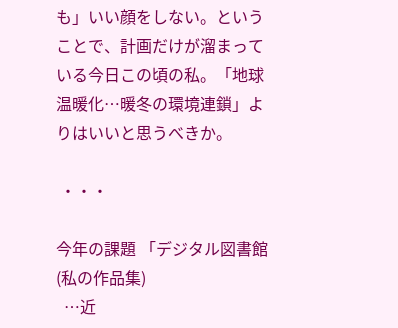も」いい顔をしない。ということで、計画だけが溜まっている今日この頃の私。「地球温暖化…暖冬の環境連鎖」よりはいいと思うべきか。

 ・・・

今年の課題 「デジタル図書館(私の作品集)
  …近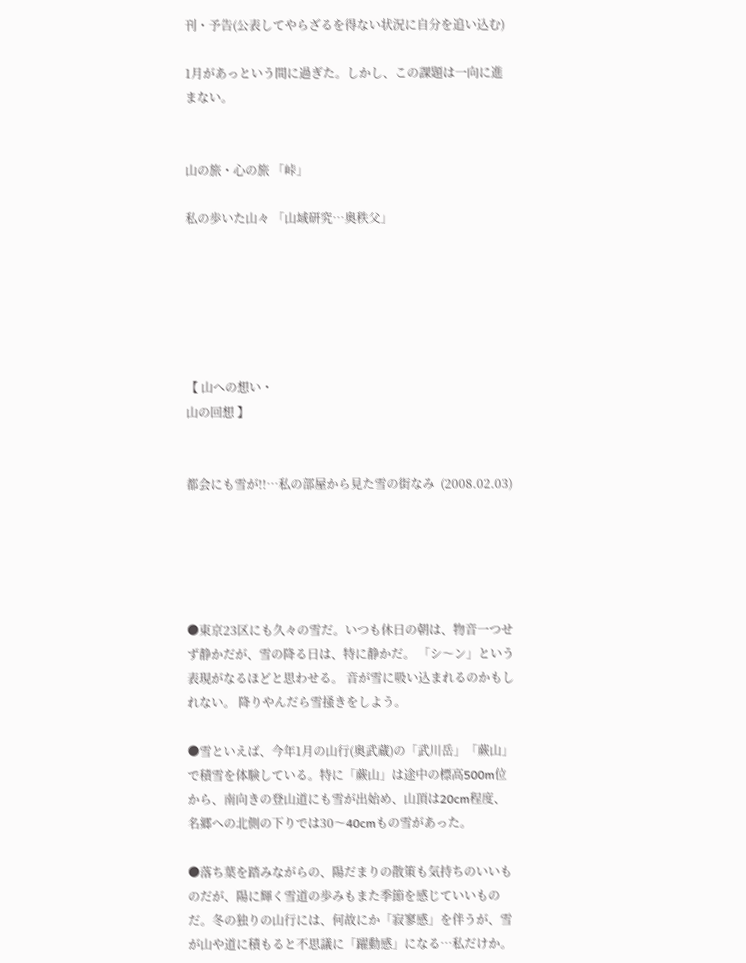刊・予告(公表してやらざるを得ない状況に自分を追い込む)

1月があっという間に過ぎた。しかし、この課題は一向に進まない。


山の旅・心の旅 「峠」

私の歩いた山々 「山域研究…奥秩父」






【 山への想い・
山の回想 】


都会にも雪が!!…私の部屋から見た雪の街なみ  (2008.02.03)





●東京23区にも久々の雪だ。いつも休日の朝は、物音一つせず静かだが、雪の降る日は、特に静かだ。 「シ〜ン」という表現がなるほどと思わせる。 音が雪に吸い込まれるのかもしれない。 降りやんだら雪掻きをしよう。

●雪といえば、今年1月の山行(奥武蔵)の「武川岳」「蕨山」で積雪を体験している。特に「蕨山」は途中の標高500m位から、南向きの登山道にも雪が出始め、山頂は20cm程度、名郷への北側の下りでは30〜40cmもの雪があった。

●落ち葉を踏みながらの、陽だまりの散策も気持ちのいいものだが、陽に輝く雪道の歩みもまた季節を感じていいものだ。冬の独りの山行には、何故にか「寂寥感」を伴うが、雪が山や道に積もると不思議に「躍動感」になる…私だけか。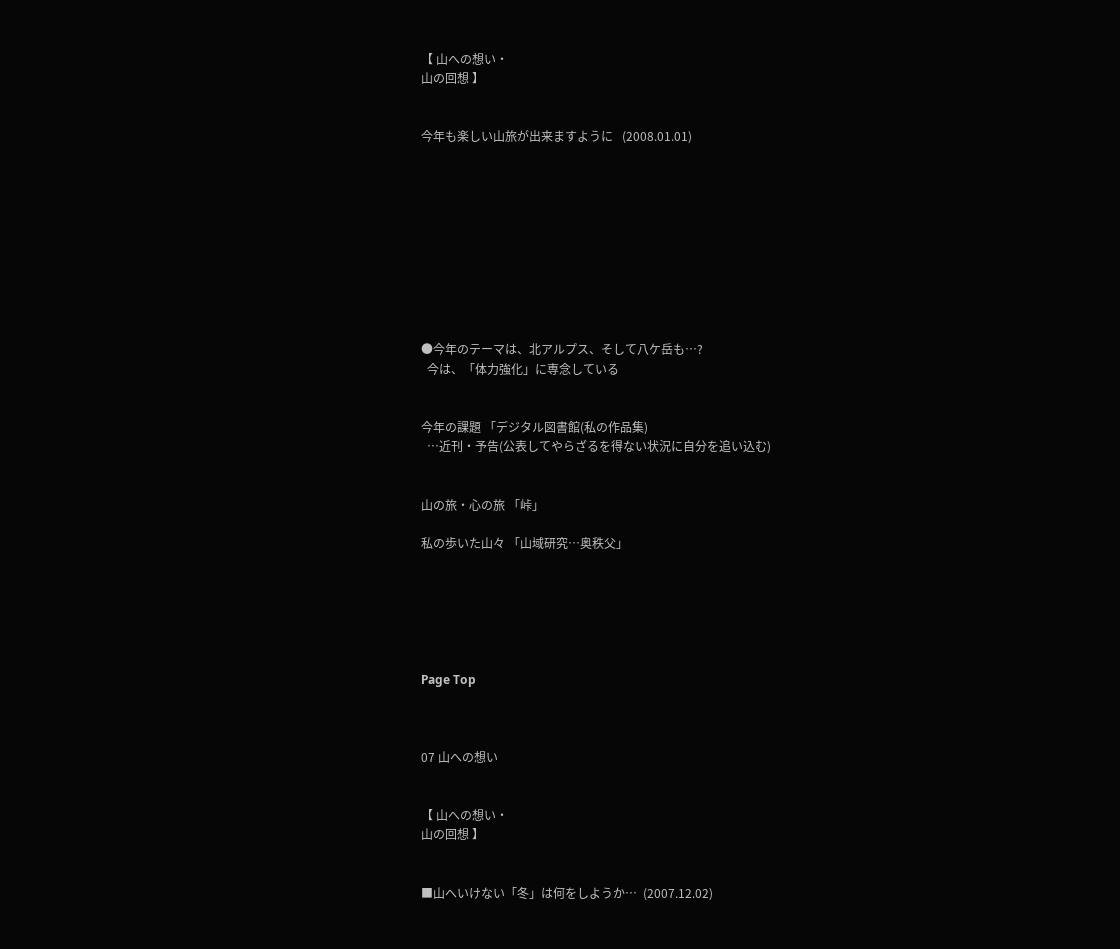【 山への想い・
山の回想 】


今年も楽しい山旅が出来ますように   (2008.01.01)










●今年のテーマは、北アルプス、そして八ケ岳も…?
  今は、「体力強化」に専念している


今年の課題 「デジタル図書館(私の作品集)
  …近刊・予告(公表してやらざるを得ない状況に自分を追い込む)


山の旅・心の旅 「峠」

私の歩いた山々 「山域研究…奥秩父」






Page Top



07 山への想い


【 山への想い・
山の回想 】


■山へいけない「冬」は何をしようか…  (2007.12.02)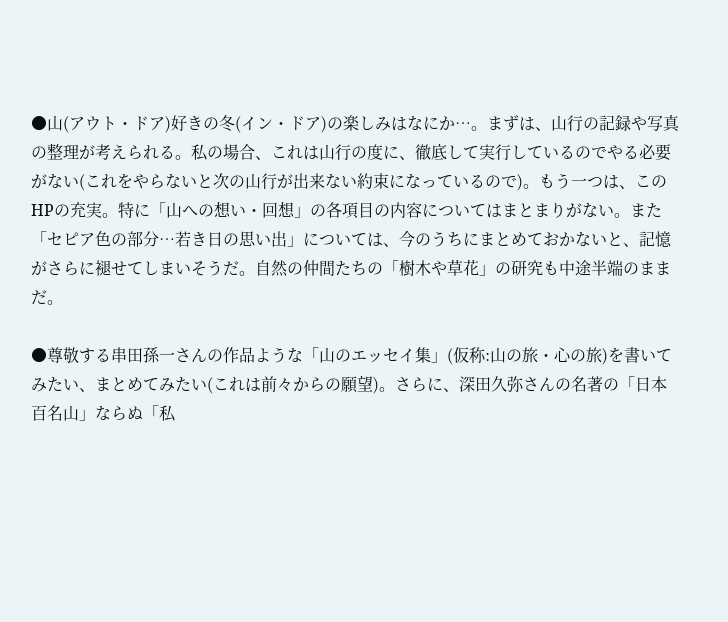●山(アウト・ドア)好きの冬(イン・ドア)の楽しみはなにか…。まずは、山行の記録や写真の整理が考えられる。私の場合、これは山行の度に、徹底して実行しているのでやる必要がない(これをやらないと次の山行が出来ない約束になっているので)。もう一つは、このHPの充実。特に「山への想い・回想」の各項目の内容についてはまとまりがない。また「セピア色の部分…若き日の思い出」については、今のうちにまとめておかないと、記憶がさらに褪せてしまいそうだ。自然の仲間たちの「樹木や草花」の研究も中途半端のままだ。

●尊敬する串田孫一さんの作品ような「山のエッセイ集」(仮称:山の旅・心の旅)を書いてみたい、まとめてみたい(これは前々からの願望)。さらに、深田久弥さんの名著の「日本百名山」ならぬ「私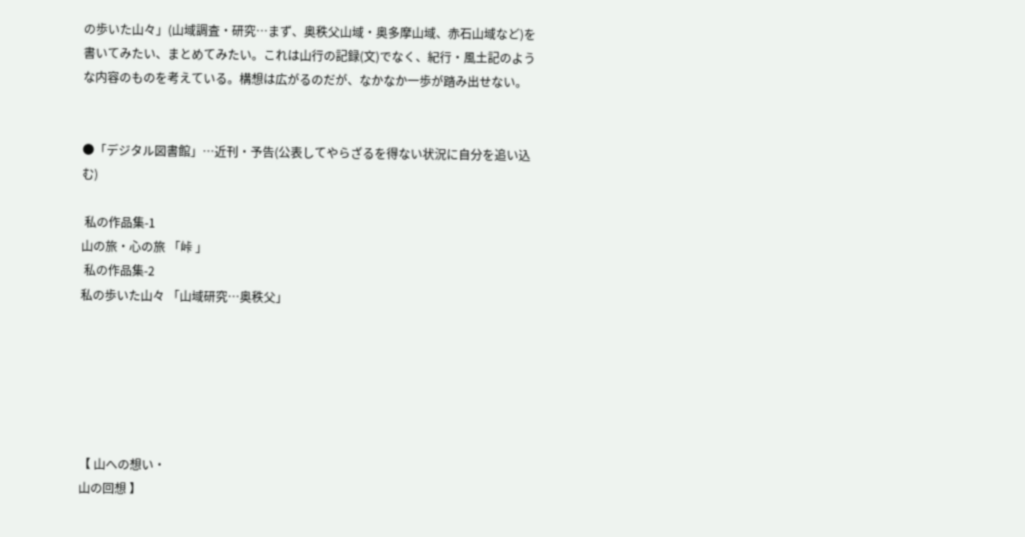の歩いた山々」(山域調査・研究…まず、奥秩父山域・奥多摩山域、赤石山域など)を書いてみたい、まとめてみたい。これは山行の記録(文)でなく、紀行・風土記のような内容のものを考えている。構想は広がるのだが、なかなか一歩が踏み出せない。


●「デジタル図書館」…近刊・予告(公表してやらざるを得ない状況に自分を追い込む)

 私の作品集-1
山の旅・心の旅 「峠 」
 私の作品集-2
私の歩いた山々 「山域研究…奥秩父」






【 山への想い・
山の回想 】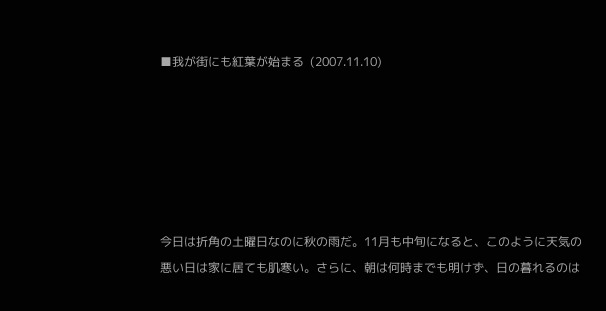■我が街にも紅葉が始まる  (2007.11.10)






今日は折角の土曜日なのに秋の雨だ。11月も中旬になると、このように天気の悪い日は家に居ても肌寒い。さらに、朝は何時までも明けず、日の暮れるのは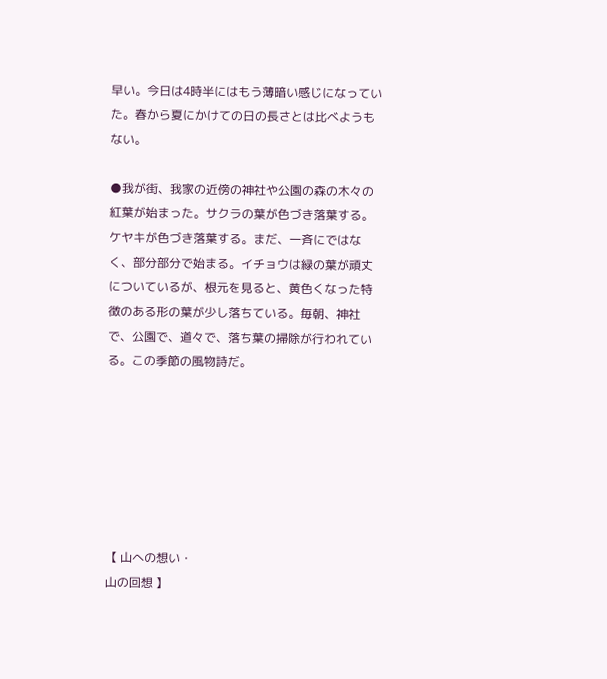早い。今日は4時半にはもう薄暗い感じになっていた。春から夏にかけての日の長さとは比べようもない。

●我が街、我家の近傍の神社や公園の森の木々の紅葉が始まった。サクラの葉が色づき落葉する。ケヤキが色づき落葉する。まだ、一斉にではなく、部分部分で始まる。イチョウは緑の葉が頑丈についているが、根元を見ると、黄色くなった特徴のある形の葉が少し落ちている。毎朝、神社で、公園で、道々で、落ち葉の掃除が行われている。この季節の風物詩だ。







【 山への想い・
山の回想 】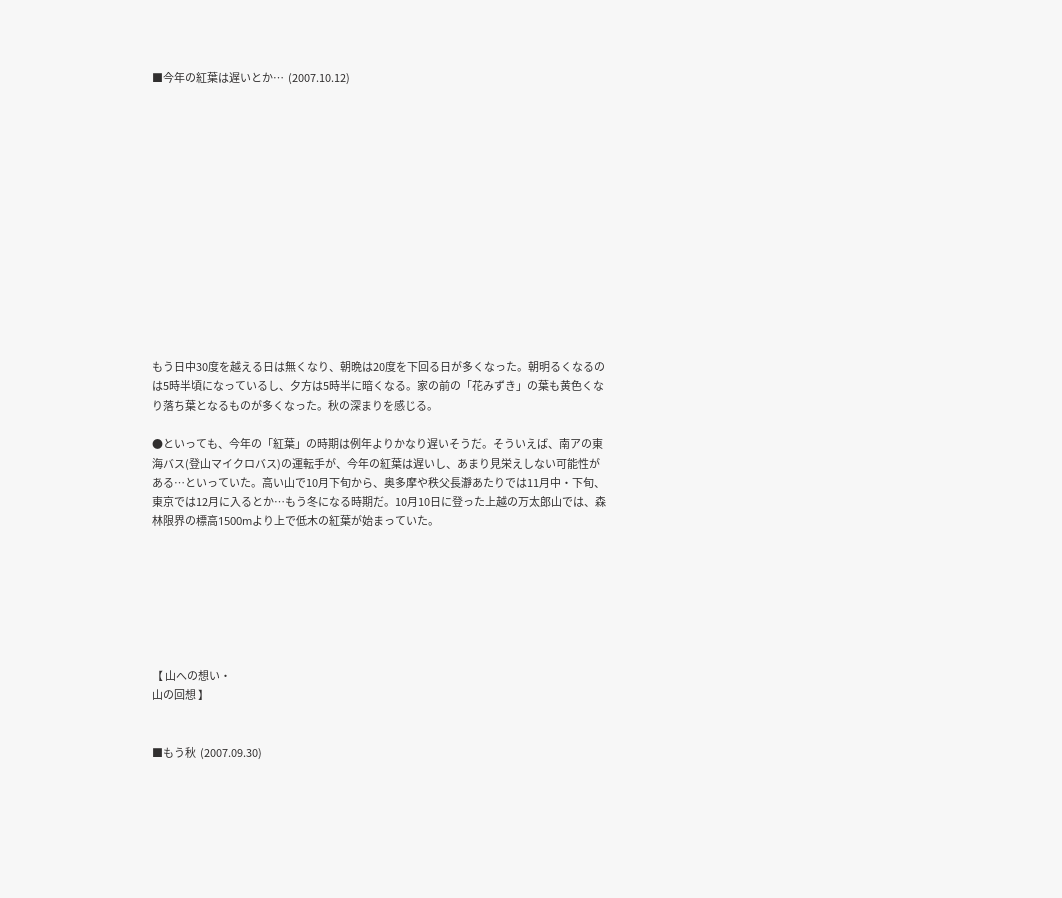■今年の紅葉は遅いとか…  (2007.10.12)














もう日中30度を越える日は無くなり、朝晩は20度を下回る日が多くなった。朝明るくなるのは5時半頃になっているし、夕方は5時半に暗くなる。家の前の「花みずき」の葉も黄色くなり落ち葉となるものが多くなった。秋の深まりを感じる。

●といっても、今年の「紅葉」の時期は例年よりかなり遅いそうだ。そういえば、南アの東海バス(登山マイクロバス)の運転手が、今年の紅葉は遅いし、あまり見栄えしない可能性がある…といっていた。高い山で10月下旬から、奥多摩や秩父長瀞あたりでは11月中・下旬、東京では12月に入るとか…もう冬になる時期だ。10月10日に登った上越の万太郎山では、森林限界の標高1500mより上で低木の紅葉が始まっていた。







【 山への想い・
山の回想 】


■もう秋  (2007.09.30)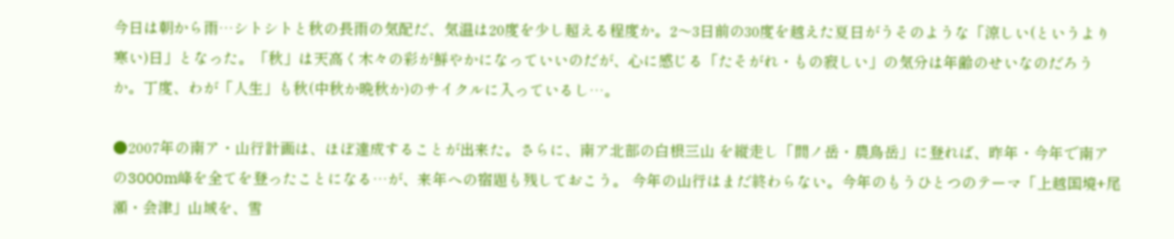今日は朝から雨…シトシトと秋の長雨の気配だ、気温は20度を少し超える程度か。2〜3日前の30度を越えた夏日がうそのような「涼しい(というより寒い)日」となった。「秋」は天高く木々の彩が鮮やかになっていいのだが、心に感じる「たそがれ・もの寂しい」の気分は年齢のせいなのだろうか。丁度、わが「人生」も秋(中秋か晩秋か)のサイクルに入っているし…。

●2007年の南ア・山行計画は、ほぼ達成することが出来た。さらに、南ア北部の白根三山 を縦走し「間ノ岳・農鳥岳」に登れば、昨年・今年で南アの3000m峰を全てを登ったことになる…が、来年への宿題も残しておこう。 今年の山行はまだ終わらない。今年のもうひとつのテーマ「上越国境+尾瀬・会津」山域を、雪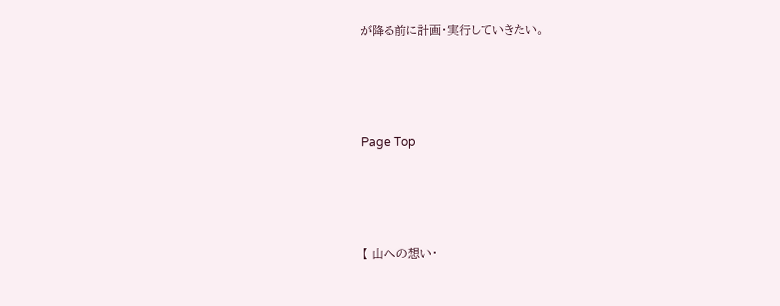が降る前に計画・実行していきたい。





Page Top





【 山への想い・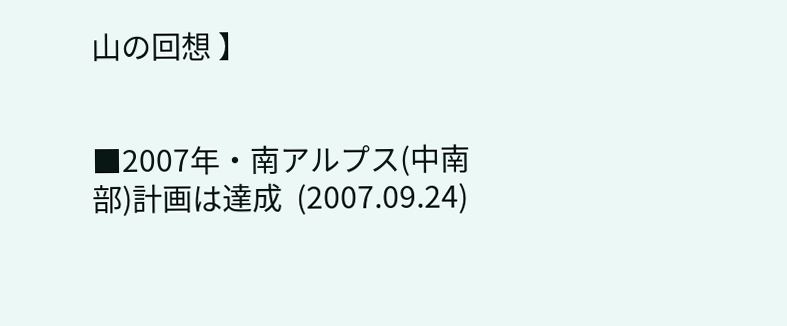山の回想 】


■2007年・南アルプス(中南部)計画は達成  (2007.09.24)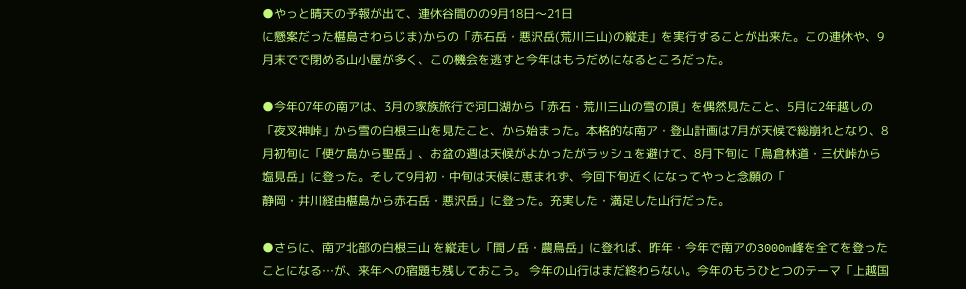●やっと晴天の予報が出て、連休谷間のの9月18日〜21日
に懸案だった椹島さわらじま)からの「赤石岳・悪沢岳(荒川三山)の縦走」を実行することが出来た。この連休や、9月末でで閉める山小屋が多く、この機会を逃すと今年はもうだめになるところだった。

●今年07年の南アは、3月の家族旅行で河口湖から「赤石・荒川三山の雪の頂」を偶然見たこと、5月に2年越しの「夜叉神峠」から雪の白根三山を見たこと、から始まった。本格的な南ア・登山計画は7月が天候で総崩れとなり、8月初旬に「便ケ島から聖岳」、お盆の週は天候がよかったがラッシュを避けて、8月下旬に「鳥倉林道・三伏峠から塩見岳」に登った。そして9月初・中旬は天候に恵まれず、今回下旬近くになってやっと念願の「
静岡・井川経由椹島から赤石岳・悪沢岳」に登った。充実した・満足した山行だった。

●さらに、南ア北部の白根三山 を縦走し「間ノ岳・農鳥岳」に登れば、昨年・今年で南アの3000m峰を全てを登ったことになる…が、来年への宿題も残しておこう。 今年の山行はまだ終わらない。今年のもうひとつのテーマ「上越国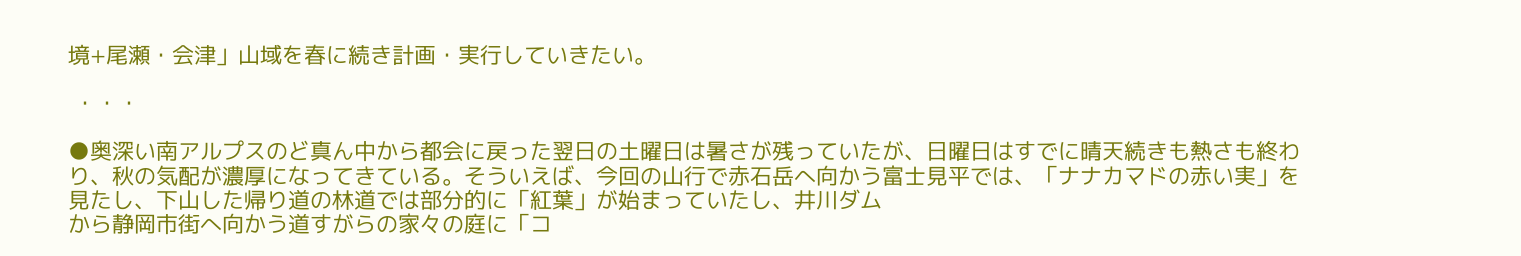境+尾瀬・会津」山域を春に続き計画・実行していきたい。

 ・・・

●奥深い南アルプスのど真ん中から都会に戻った翌日の土曜日は暑さが残っていたが、日曜日はすでに晴天続きも熱さも終わり、秋の気配が濃厚になってきている。そういえば、今回の山行で赤石岳へ向かう富士見平では、「ナナカマドの赤い実」を見たし、下山した帰り道の林道では部分的に「紅葉」が始まっていたし、井川ダム
から静岡市街へ向かう道すがらの家々の庭に「コ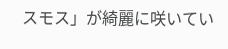スモス」が綺麗に咲いてい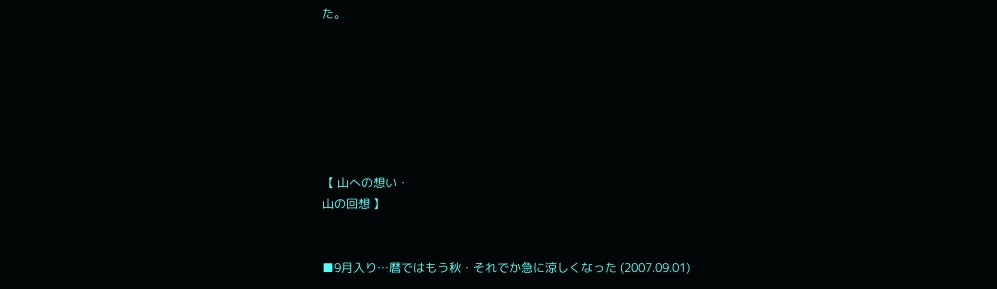た。







【 山への想い・
山の回想 】


■9月入り…暦ではもう秋・それでか急に涼しくなった (2007.09.01)